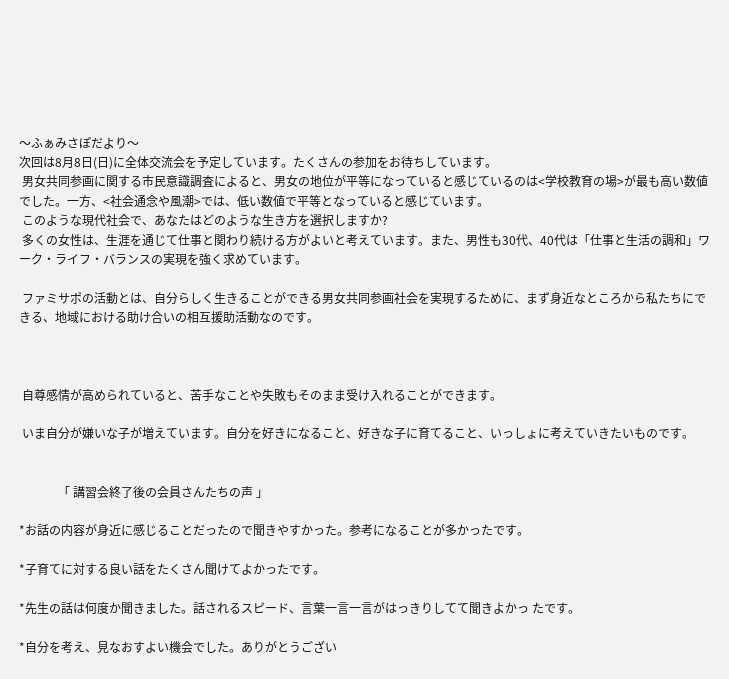〜ふぁみさぽだより〜
次回は8月8日(日)に全体交流会を予定しています。たくさんの参加をお待ちしています。
 男女共同参画に関する市民意識調査によると、男女の地位が平等になっていると感じているのは<学校教育の場>が最も高い数値でした。一方、<社会通念や風潮>では、低い数値で平等となっていると感じています。
 このような現代社会で、あなたはどのような生き方を選択しますか?
 多くの女性は、生涯を通じて仕事と関わり続ける方がよいと考えています。また、男性も30代、40代は「仕事と生活の調和」ワーク・ライフ・バランスの実現を強く求めています。

 ファミサポの活動とは、自分らしく生きることができる男女共同参画社会を実現するために、まず身近なところから私たちにできる、地域における助け合いの相互援助活動なのです。



 自尊感情が高められていると、苦手なことや失敗もそのまま受け入れることができます。

 いま自分が嫌いな子が増えています。自分を好きになること、好きな子に育てること、いっしょに考えていきたいものです。


             「 講習会終了後の会員さんたちの声 」

*お話の内容が身近に感じることだったので聞きやすかった。参考になることが多かったです。

*子育てに対する良い話をたくさん聞けてよかったです。

*先生の話は何度か聞きました。話されるスピード、言葉一言一言がはっきりしてて聞きよかっ たです。

*自分を考え、見なおすよい機会でした。ありがとうござい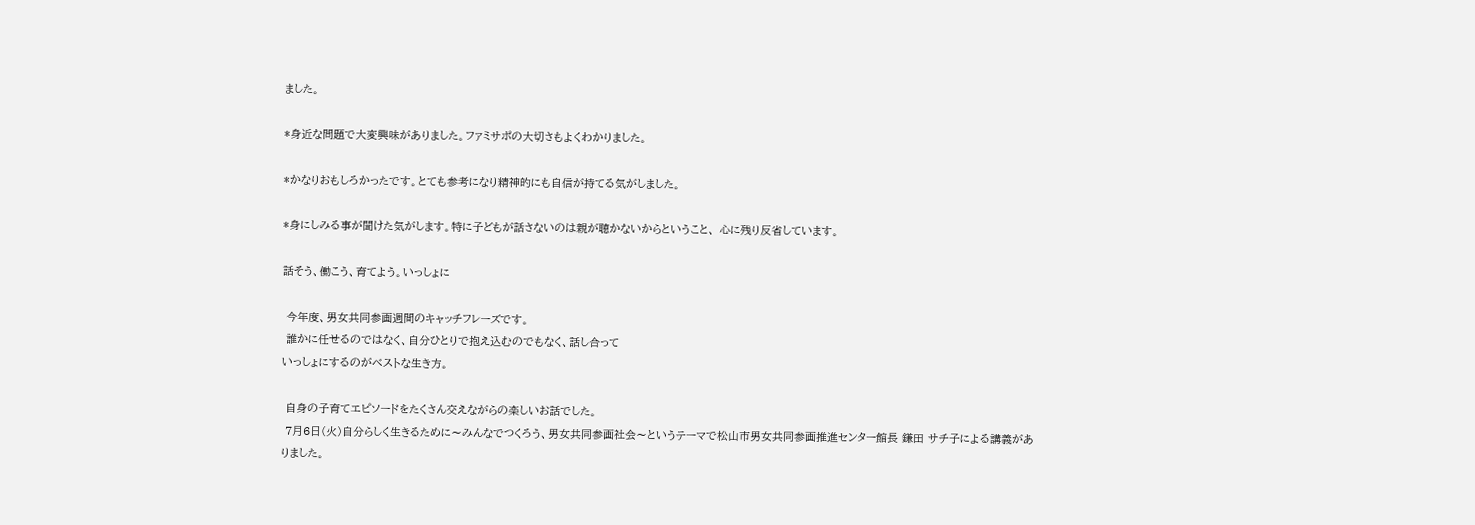ました。

*身近な問題で大変興味がありました。ファミサポの大切さもよくわかりました。

*かなりおもしろかったです。とても参考になり精神的にも自信が持てる気がしました。

*身にしみる事が聞けた気がします。特に子どもが話さないのは親が聴かないからということ、 心に残り反省しています。

話そう、働こう、育てよう。いっしょに

 今年度、男女共同参画週間のキャッチフレーズです。
 誰かに任せるのではなく、自分ひとりで抱え込むのでもなく、話し合って
いっしょにするのがベストな生き方。

 自身の子育てエピソードをたくさん交えながらの楽しいお話でした。
 7月6日(火)自分らしく生きるために〜みんなでつくろう、男女共同参画社会〜というテーマで松山市男女共同参画推進センター館長 鎌田 サチ子による講義がありました。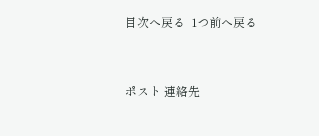目次へ戻る  1つ前へ戻る



ポスト 連絡先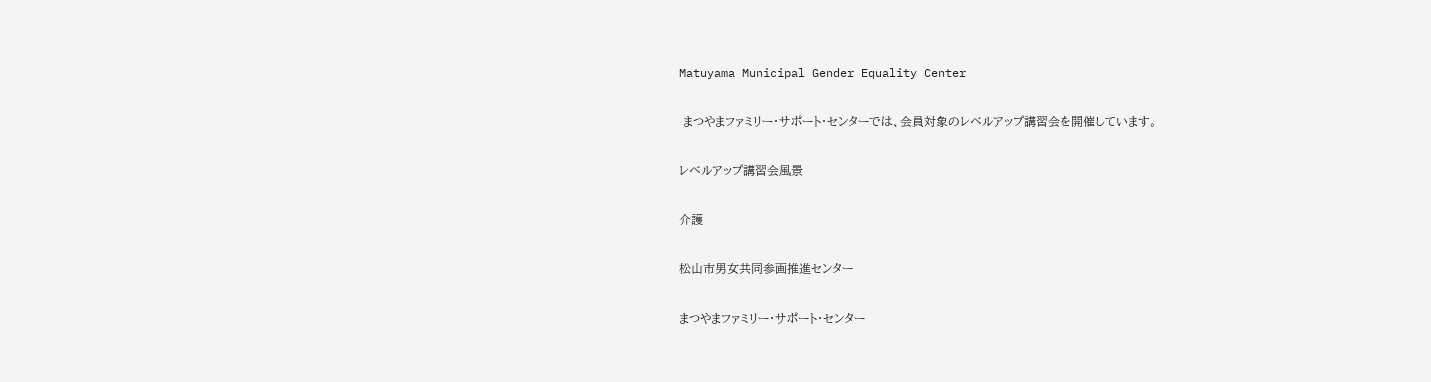Matuyama Municipal Gender Equality Center

 まつやまファミリー・サポート・センターでは、会員対象のレベルアップ講習会を開催しています。

レベルアップ講習会風景

介護

松山市男女共同参画推進センター

まつやまファミリー・サポート・センター